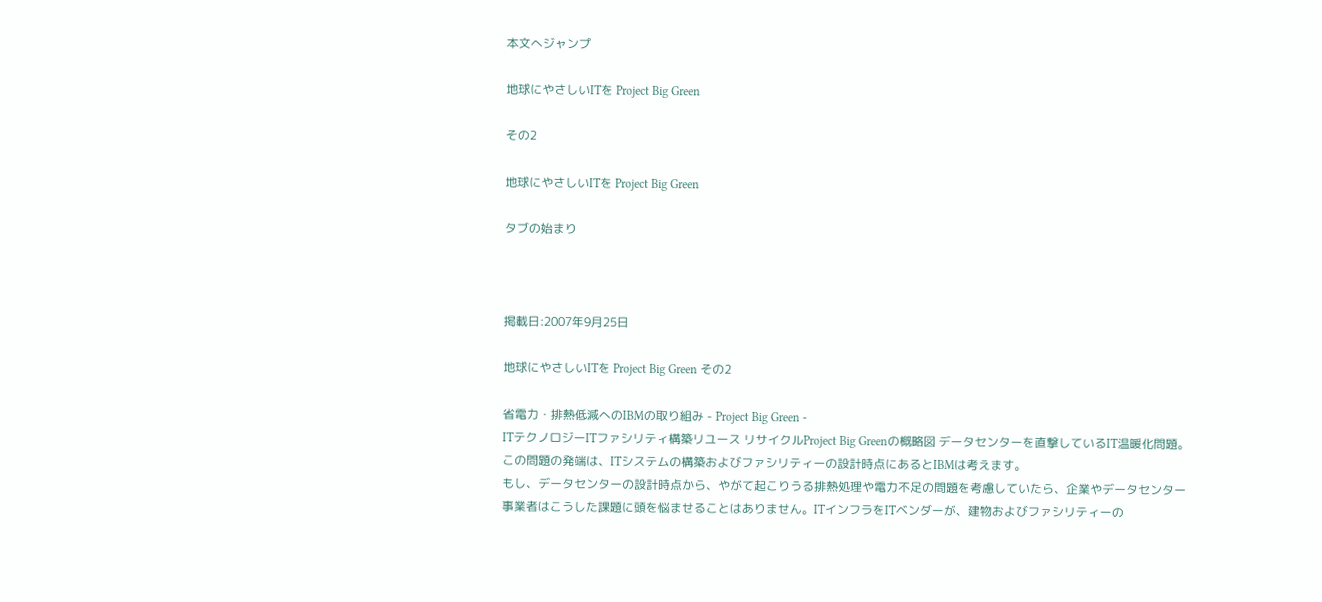本文へジャンプ

地球にやさしいITを Project Big Green

その2

地球にやさしいITを Project Big Green

タブの始まり



掲載日:2007年9月25日

地球にやさしいITを Project Big Green その2

省電力・排熱低減へのIBMの取り組み - Project Big Green -
ITテクノロジーITファシリティ構築リユース リサイクルProject Big Greenの概略図 データセンターを直撃しているIT温暖化問題。この問題の発端は、ITシステムの構築およびファシリティーの設計時点にあるとIBMは考えます。
もし、データセンターの設計時点から、やがて起こりうる排熱処理や電力不足の問題を考慮していたら、企業やデータセンター事業者はこうした課題に頭を悩ませることはありません。ITインフラをITベンダーが、建物およびファシリティーの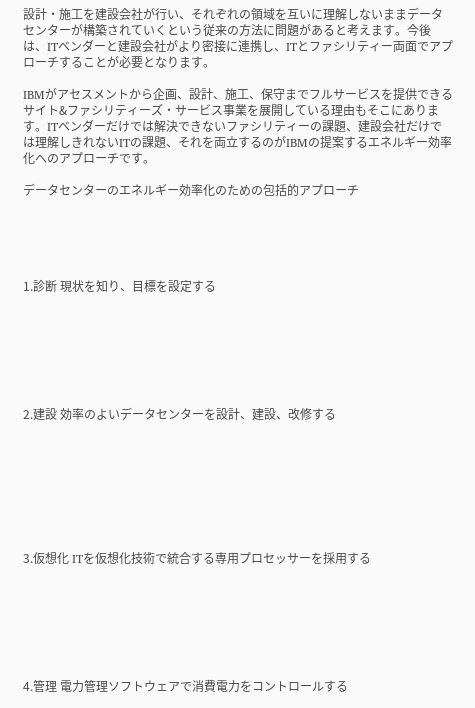設計・施工を建設会社が行い、それぞれの領域を互いに理解しないままデータセンターが構築されていくという従来の方法に問題があると考えます。今後は、ITベンダーと建設会社がより密接に連携し、ITとファシリティー両面でアプローチすることが必要となります。

IBMがアセスメントから企画、設計、施工、保守までフルサービスを提供できるサイト&ファシリティーズ・サービス事業を展開している理由もそこにあります。ITベンダーだけでは解決できないファシリティーの課題、建設会社だけでは理解しきれないITの課題、それを両立するのがIBMの提案するエネルギー効率化へのアプローチです。

データセンターのエネルギー効率化のための包括的アプローチ





1.診断 現状を知り、目標を設定する







2.建設 効率のよいデータセンターを設計、建設、改修する








3.仮想化 ITを仮想化技術で統合する専用プロセッサーを採用する







4.管理 電力管理ソフトウェアで消費電力をコントロールする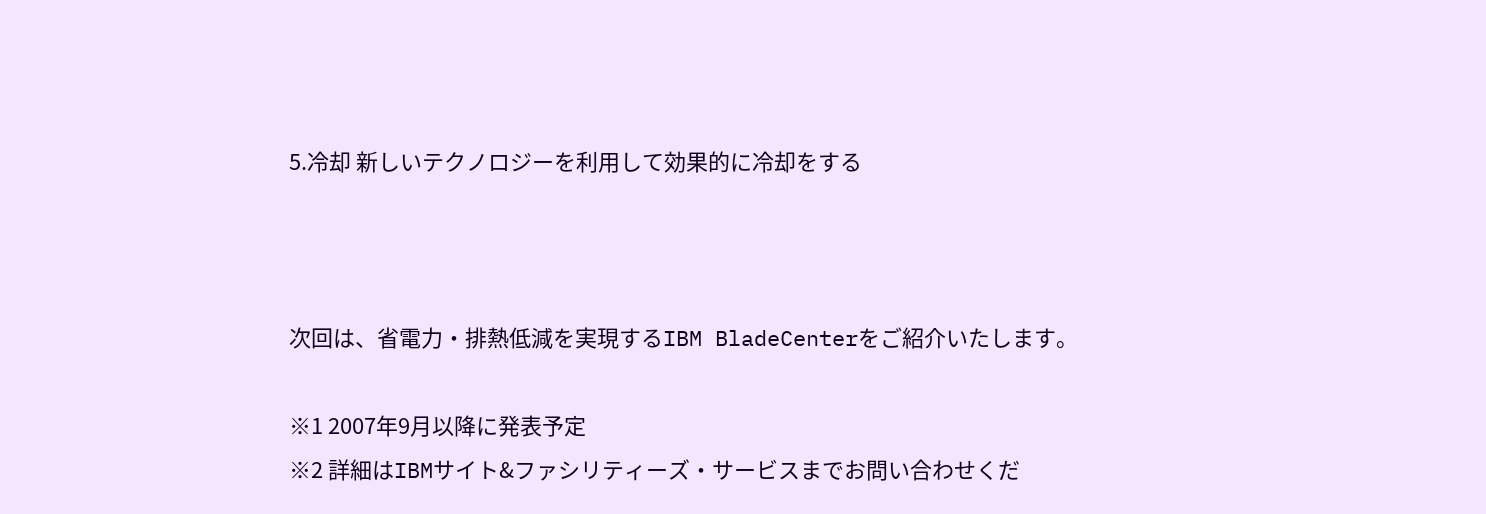5.冷却 新しいテクノロジーを利用して効果的に冷却をする



次回は、省電力・排熱低減を実現するIBM BladeCenterをご紹介いたします。

※1 2007年9月以降に発表予定
※2 詳細はIBMサイト&ファシリティーズ・サービスまでお問い合わせくだ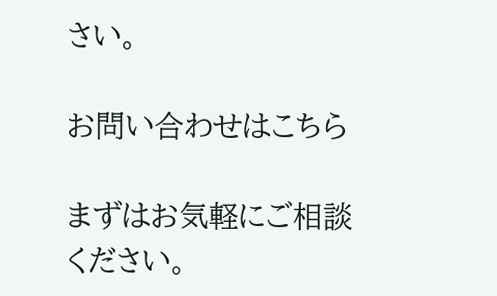さい。

お問い合わせはこちら

まずはお気軽にご相談ください。